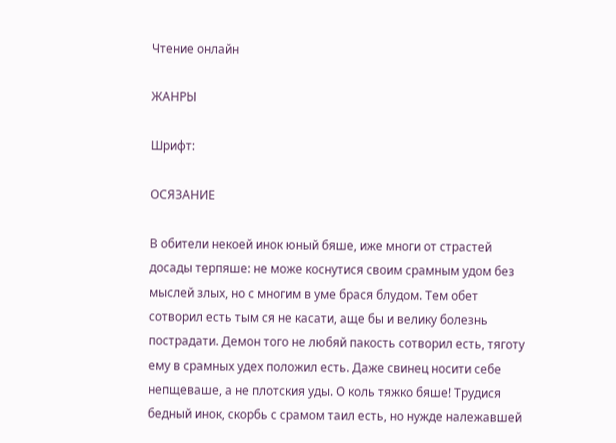Чтение онлайн

ЖАНРЫ

Шрифт:

ОСЯЗАНИЕ

В обители некоей инок юный бяше, иже многи от страстей досады терпяше: не може коснутися своим срамным удом без мыслей злых, но с многим в уме брася блудом. Тем обет сотворил есть тым ся не касати, аще бы и велику болезнь пострадати. Демон того не любяй пакость сотворил есть, тяготу ему в срамных удех положил есть. Даже свинец носити себе непщеваше, а не плотския уды. О коль тяжко бяше! Трудися бедный инок, скорбь с срамом таил есть, но нужде належавшей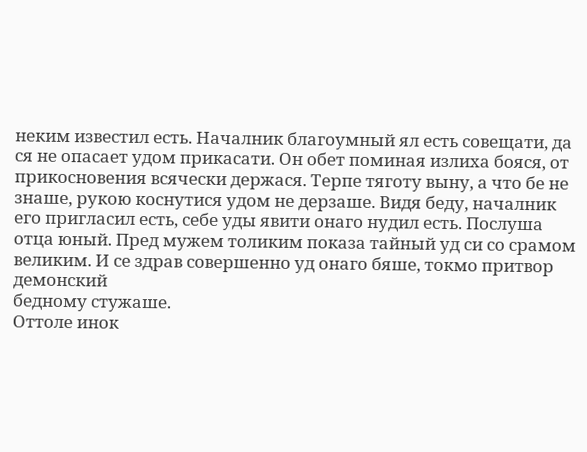неким известил есть. Началник благоумный ял есть совещати, да ся не опасает удом прикасати. Он обет поминая излиха бояся, от прикосновения всячески держася. Терпе тяготу выну, а что бе не знаше, рукою коснутися удом не дерзаше. Видя беду, началник его пригласил есть, себе уды явити онаго нудил есть. Послуша отца юный. Пред мужем толиким показа тайный уд си со срамом великим. И се здрав совершенно уд онаго бяше, токмо притвор демонский
бедному стужаше.
Оттоле инок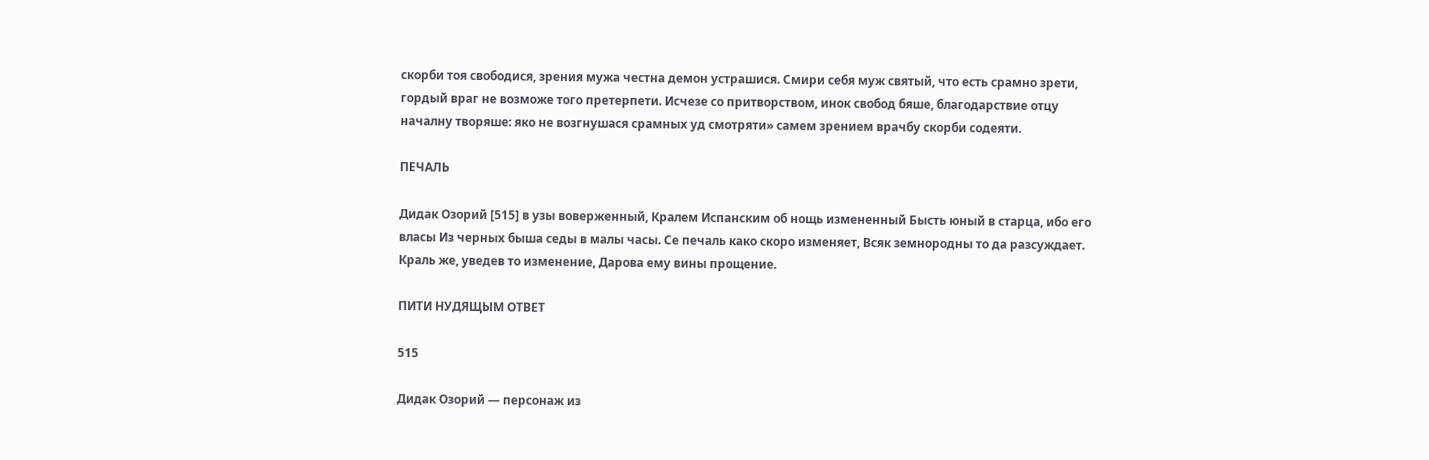скорби тоя свободися, зрения мужа честна демон устрашися. Смири себя муж святый, что есть срамно зрети, гордый враг не возможе того претерпети. Исчезе со притворством, инок свобод бяше, благодарствие отцу началну творяше: яко не возгнушася срамных уд смотряти» самем зрением врачбу скорби содеяти.

ПЕЧАЛЬ

Дидак Озорий [515] в узы воверженный, Кралем Испанским об нощь измененный Бысть юный в старца, ибо его власы Из черных быша седы в малы часы. Се печаль како скоро изменяет, Всяк земнородны то да разсуждает. Краль же, уведев то изменение, Дарова ему вины прощение.

ПИТИ НУДЯЩЫМ ОТВЕТ

515

Дидак Озорий — персонаж из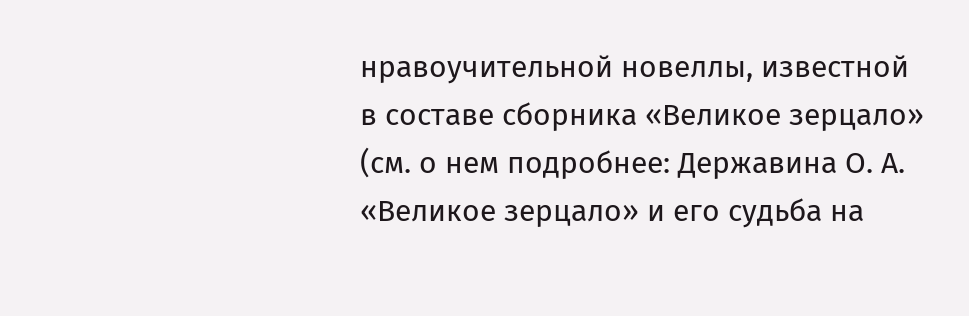нравоучительной новеллы, известной в составе сборника «Великое зерцало» (см. о нем подробнее: Державина О. А. «Великое зерцало» и его судьба на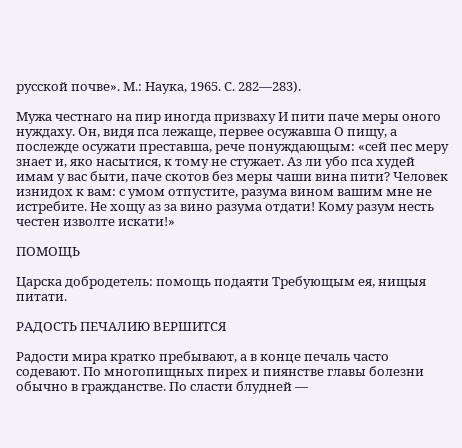русской почве». М.: Наука, 1965. С. 282—283).

Мужа честнаго на пир иногда призваху И пити паче меры оного нуждаху. Он, видя пса лежаще, первее осужавша О пищу, а послежде осужати преставша, рече понуждающым: «сей пес меру знает и, яко насытися, к тому не стужает. Аз ли убо пса худей имам у вас быти, паче скотов без меры чаши вина пити? Человек изнидох к вам: с умом отпустите, разума вином вашим мне не истребите. Не хощу аз за вино разума отдати! Кому разум несть честен изволте искати!»

ПОМОЩЬ

Царска добродетель: помощь подаяти Требующым ея, нищыя питати.

РАДОСТЬ ПЕЧАЛИЮ ВЕРШИТСЯ

Радости мира кратко пребывают, а в конце печаль часто содевают. По многопищных пирех и пиянстве главы болезни обычно в гражданстве. По сласти блудней —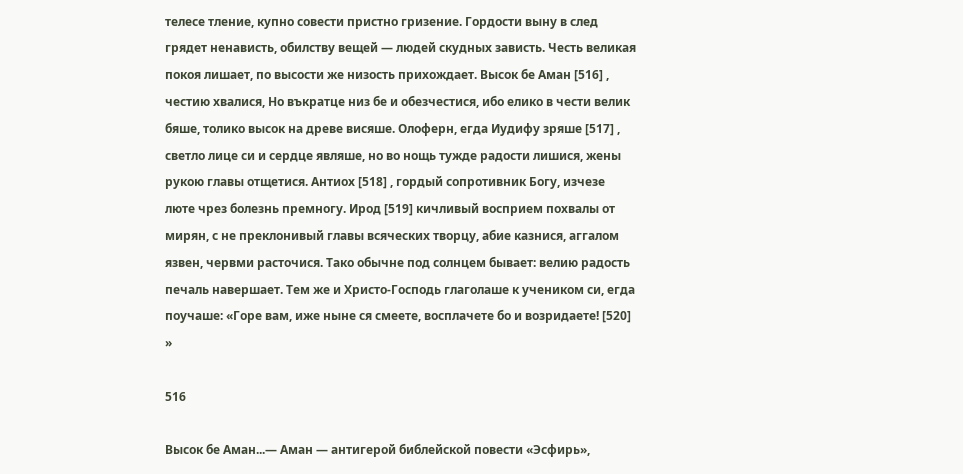телесе тление, купно совести пристно гризение. Гордости выну в след грядет ненависть, обилству вещей — людей скудных зависть. Честь великая покоя лишает, по высости же низость прихождает. Высок бе Аман [516] , честию хвалися, Но въкратце низ бе и обезчестися, ибо елико в чести велик бяше, толико высок на древе висяше. Олоферн, егда Иудифу зряше [517] , светло лице си и сердце являше, но во нощь тужде радости лишися, жены рукою главы отщетися. Антиох [518] , гордый сопротивник Богу, изчезе люте чрез болезнь премногу. Ирод [519] кичливый восприем похвалы от мирян, с не преклонивый главы всяческих творцу, абие казнися, аггалом язвен, червми расточися. Тако обычне под солнцем бывает: велию радость печаль навершает. Тем же и Христо-Господь глаголаше к учеником си, егда поучаше: «Горе вам, иже ныне ся смеете, восплачете бо и возридаете! [520] »

516

Высок бе Аман...— Аман — антигерой библейской повести «Эсфирь»,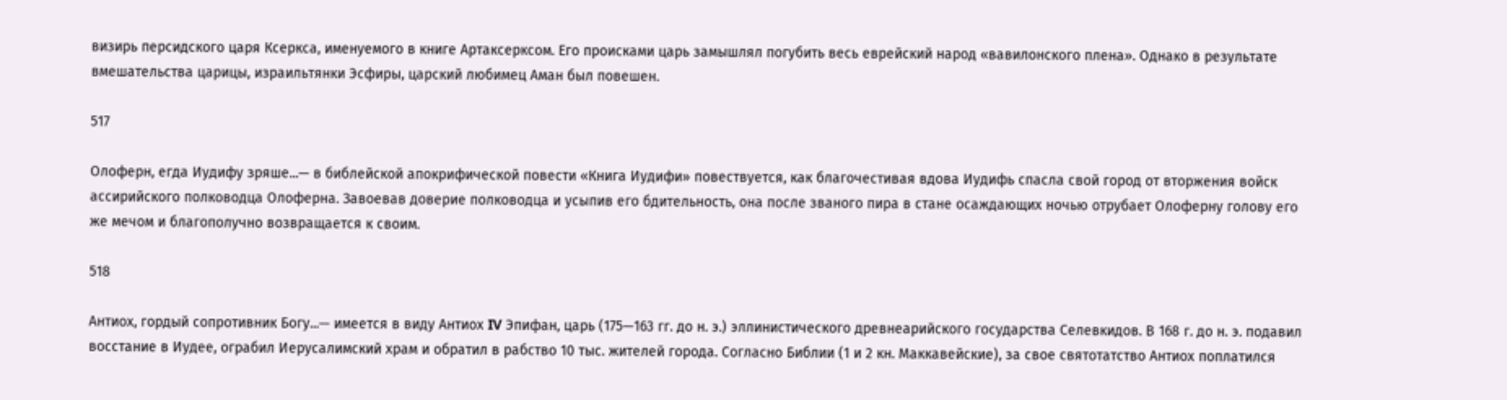визирь персидского царя Ксеркса, именуемого в книге Артаксерксом. Его происками царь замышлял погубить весь еврейский народ «вавилонского плена». Однако в результате вмешательства царицы, израильтянки Эсфиры, царский любимец Аман был повешен.

517

Олоферн, егда Иудифу зряше...— в библейской апокрифической повести «Книга Иудифи» повествуется, как благочестивая вдова Иудифь спасла свой город от вторжения войск ассирийского полководца Олоферна. Завоевав доверие полководца и усыпив его бдительность, она после званого пира в стане осаждающих ночью отрубает Олоферну голову его же мечом и благополучно возвращается к своим.

518

Антиох, гордый сопротивник Богу...— имеется в виду Антиох IV Эпифан, царь (175—163 гг. до н. э.) эллинистического древнеарийского государства Селевкидов. В 168 г. до н. э. подавил восстание в Иудее, ограбил Иерусалимский храм и обратил в рабство 10 тыс. жителей города. Согласно Библии (1 и 2 кн. Маккавейские), за свое святотатство Антиох поплатился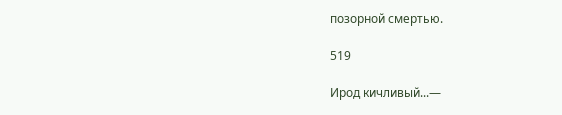позорной смертью.

519

Ирод кичливый...—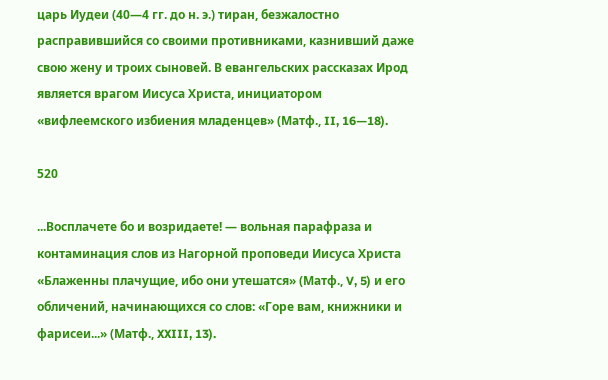царь Иудеи (40—4 гг. до н. э.) тиран, безжалостно расправившийся со своими противниками, казнивший даже свою жену и троих сыновей. В евангельских рассказах Ирод является врагом Иисуса Христа, инициатором «вифлеемского избиения младенцев» (Матф., II, 16—18).

520

...Восплачете бо и возридаете! — вольная парафраза и контаминация слов из Нагорной проповеди Иисуса Христа «Блаженны плачущие, ибо они утешатся» (Матф., V, 5) и его обличений, начинающихся со слов: «Горе вам, книжники и фарисеи...» (Матф., XXIII, 13).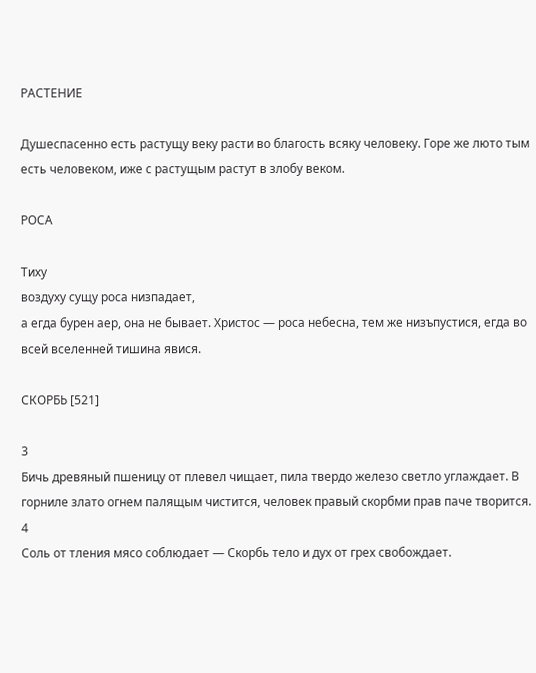РАСТЕНИЕ

Душеспасенно есть растущу веку расти во благость всяку человеку. Горе же люто тым есть человеком, иже с растущым растут в злобу веком.

РОСА

Тиху
воздуху сущу роса низпадает,
а егда бурен аер, она не бывает. Христос — роса небесна, тем же низъпустися, егда во всей вселенней тишина явися.

СКОРБЬ [521]

3
Бичь древяный пшеницу от плевел чищает, пила твердо железо светло углаждает. В горниле злато огнем палящым чистится, человек правый скорбми прав паче творится.
4
Соль от тления мясо соблюдает — Скорбь тело и дух от грех свобождает.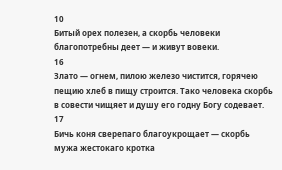10
Битый орех полезен, а скорбь человеки благопотребны деет — и живут вовеки.
16
Злато — огнем, пилою железо чистится, горячею пещию хлеб в пищу строится. Тако человека скорбь в совести чищяет и душу его годну Богу содевает.
17
Бичь коня сверепаго благоукрощает — скорбь мужа жестокаго кротка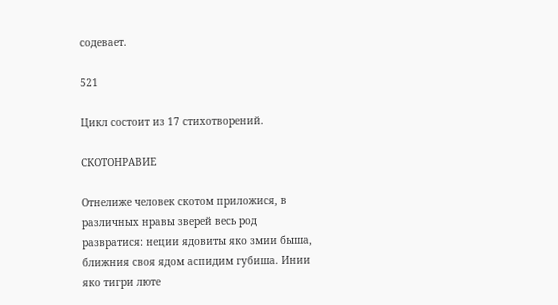содевает.

521

Цикл состоит из 17 стихотворений.

СКОТОНРАВИЕ

Отнелиже человек скотом приложися, в различных нравы зверей весь род развратися: неции ядовиты яко змии быша, ближния своя ядом аспидим губиша. Инии яко тигри люте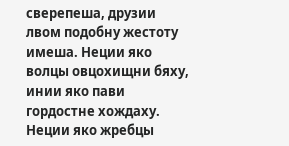сверепеша, друзии лвом подобну жестоту имеша. Неции яко волцы овцохищни бяху, инии яко пави гордостне хождаху. Неции яко жребцы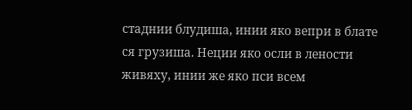стаднии блудиша, инии яко вепри в блате ся грузиша. Неции яко осли в лености живяху, инии же яко пси всем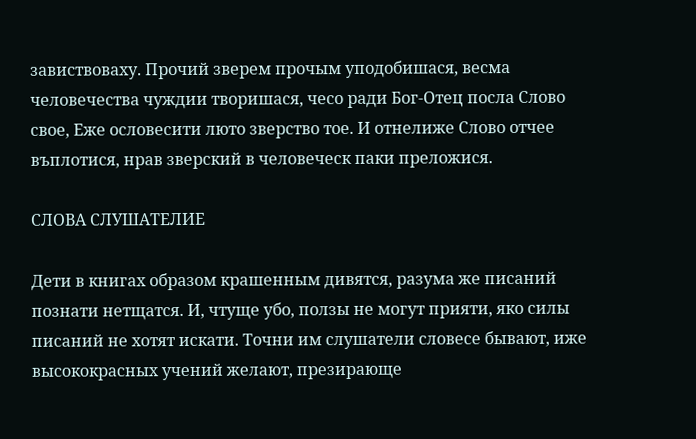завиствоваху. Прочий зверем прочым уподобишася, весма человечества чуждии творишася, чесо ради Бог-Отец посла Слово свое, Еже ословесити люто зверство тое. И отнелиже Слово отчее въплотися, нрав зверский в человеческ паки преложися.

СЛОВА СЛУШАТЕЛИЕ

Дети в книгах образом крашенным дивятся, разума же писаний познати нетщатся. И, чтуще убо, ползы не могут прияти, яко силы писаний не хотят искати. Точни им слушатели словесе бывают, иже высококрасных учений желают, презирающе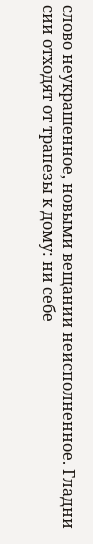слово неукрашенное, новыми вещании неисполненное. Гладни сии отходят от трапезы к дому: ни себе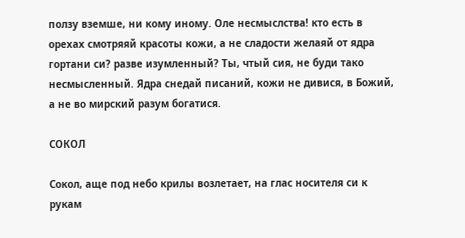ползу вземше, ни кому иному. Оле несмыслства! кто есть в орехах смотряяй красоты кожи, а не сладости желаяй от ядра гортани си? разве изумленный? Ты, чтый сия, не буди тако несмысленный. Ядра снедай писаний, кожи не дивися, в Божий, а не во мирский разум богатися.

СОКОЛ

Сокол, аще под небо крилы возлетает, на глас носителя си к рукам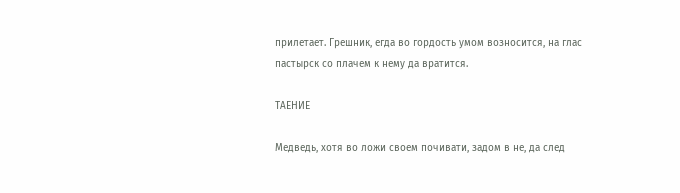прилетает. Грешник, егда во гордость умом возносится, на глас пастырск со плачем к нему да вратится.

ТАЕНИЕ

Медведь, хотя во ложи своем почивати, задом в не, да след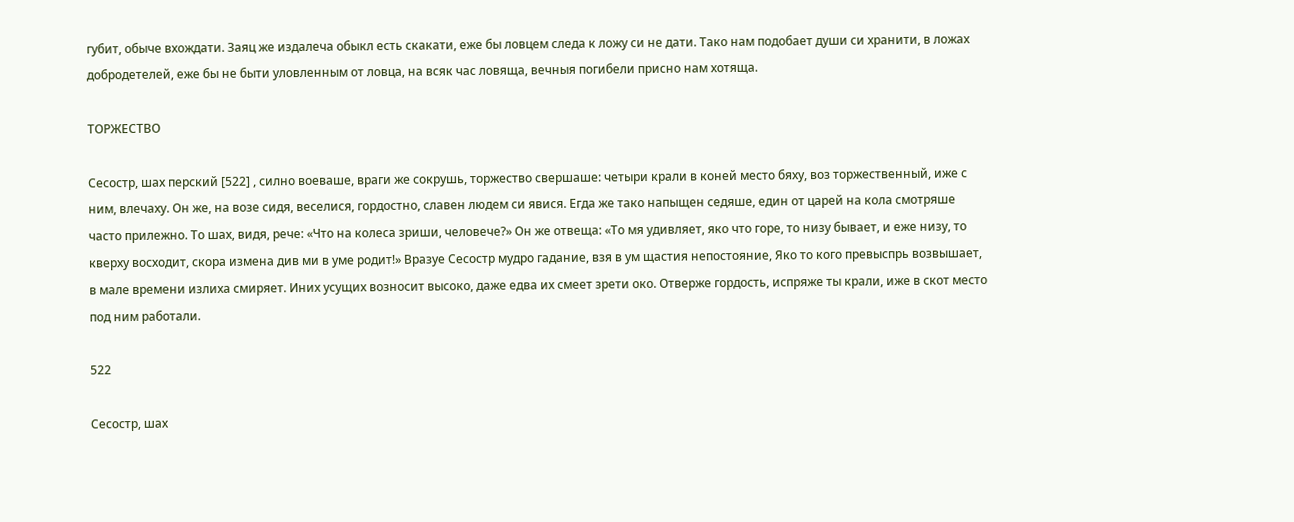губит, обыче вхождати. Заяц же издалеча обыкл есть скакати, еже бы ловцем следа к ложу си не дати. Тако нам подобает души си хранити, в ложах добродетелей, еже бы не быти уловленным от ловца, на всяк час ловяща, вечныя погибели присно нам хотяща.

ТОРЖЕСТВО

Сесостр, шах перский [522] , силно воеваше, враги же сокрушь, торжество свершаше: четыри крали в коней место бяху, воз торжественный, иже с ним, влечаху. Он же, на возе сидя, веселися, гордостно, славен людем си явися. Егда же тако напыщен седяше, един от царей на кола смотряше часто прилежно. То шах, видя, рече: «Что на колеса зриши, человече?» Он же отвеща: «То мя удивляет, яко что горе, то низу бывает, и еже низу, то кверху восходит, скора измена див ми в уме родит!» Вразуе Сесостр мудро гадание, взя в ум щастия непостояние, Яко то кого превыспрь возвышает, в мале времени излиха смиряет. Иних усущих возносит высоко, даже едва их смеет зрети око. Отверже гордость, испряже ты крали, иже в скот место под ним работали.

522

Сесостр, шах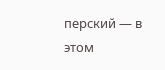перский — в этом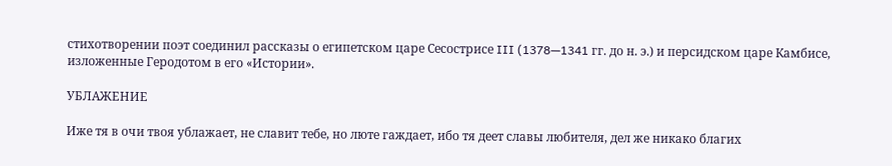стихотворении поэт соединил рассказы о египетском царе Сесострисе III (1378—1341 гг. до н. э.) и персидском царе Камбисе, изложенные Геродотом в его «Истории».

УБЛАЖЕНИЕ

Иже тя в очи твоя ублажает, не славит тебе, но люте гаждает, ибо тя деет славы любителя, дел же никако благих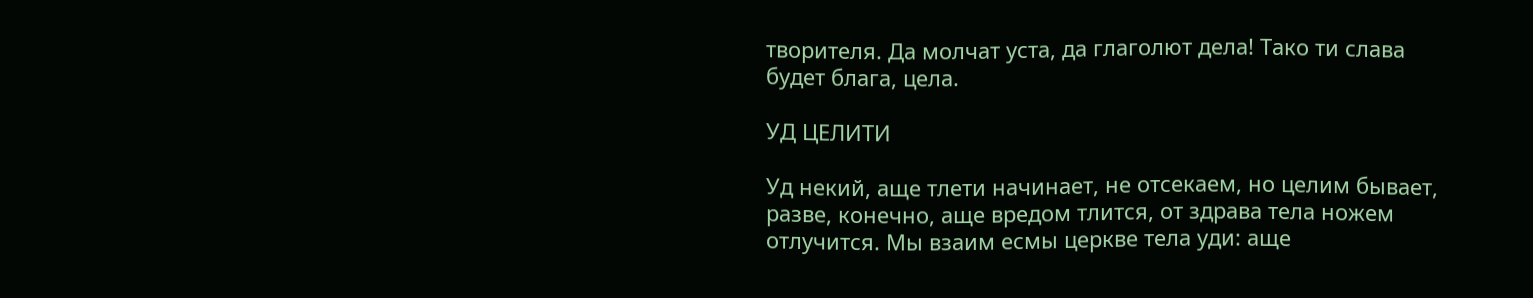творителя. Да молчат уста, да глаголют дела! Тако ти слава будет блага, цела.

УД ЦЕЛИТИ

Уд некий, аще тлети начинает, не отсекаем, но целим бывает, разве, конечно, аще вредом тлится, от здрава тела ножем отлучится. Мы взаим есмы церкве тела уди: аще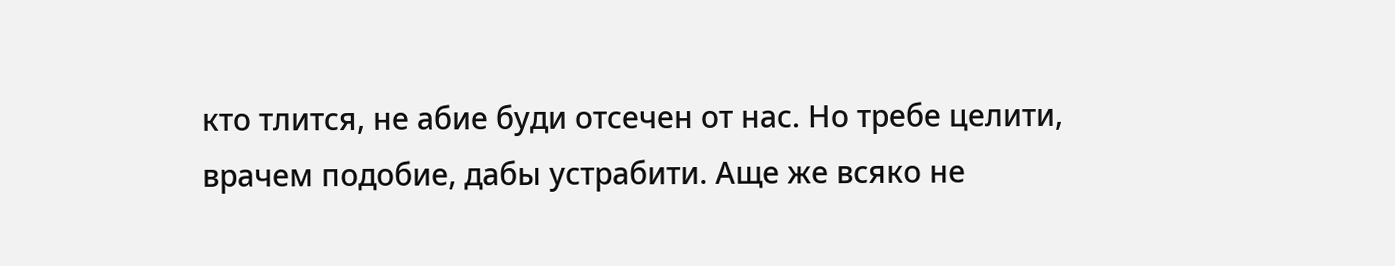кто тлится, не абие буди отсечен от нас. Но требе целити, врачем подобие, дабы устрабити. Аще же всяко не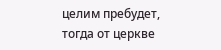целим пребудет, тогда от церкве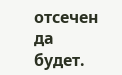отсечен да будет.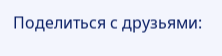Поделиться с друзьями: